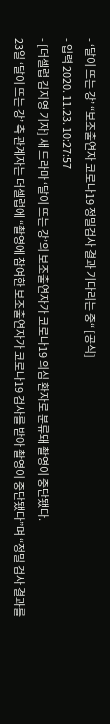- ‘달이 뜨는 강’ “보조출연자 코로나19 정밀검사 결과 기다리는 중“ [공식]
- 입력 2020. 11.23. 10:27:57
- [더셀럽 김지영 기자] 새 드라마 ‘달이 뜨는 강’의 보조출연자가 코로나19 의심 환자로 분류돼 촬영이 중단됐다.
23일 ‘달이 뜨는 강’ 측 관계자는 더셀럽에 “촬영에 참여한 보조출연자가 코로나19 검사를 받아 촬영이 중단됐다”며 “정밀 검사 결과를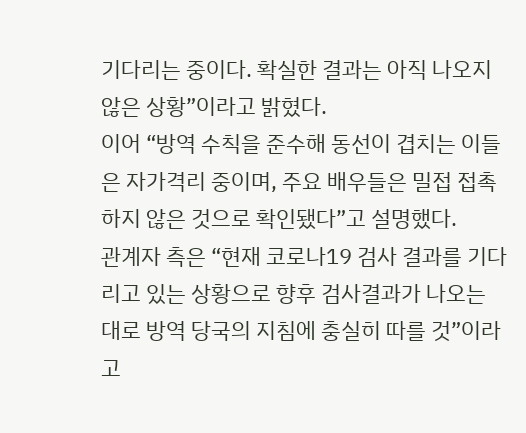기다리는 중이다. 확실한 결과는 아직 나오지 않은 상황”이라고 밝혔다.
이어 “방역 수칙을 준수해 동선이 겹치는 이들은 자가격리 중이며, 주요 배우들은 밀접 접촉하지 않은 것으로 확인됐다”고 설명했다.
관계자 측은 “현재 코로나19 검사 결과를 기다리고 있는 상황으로 향후 검사결과가 나오는 대로 방역 당국의 지침에 충실히 따를 것”이라고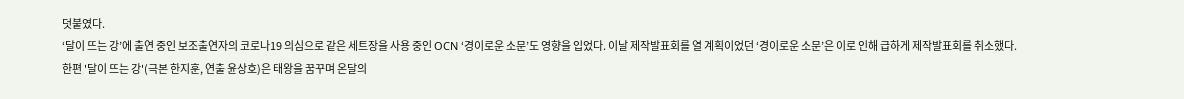덧붙였다.
‘달이 뜨는 강’에 출연 중인 보조출연자의 코로나19 의심으로 같은 세트장을 사용 중인 OCN ‘경이로운 소문’도 영향을 입었다. 이날 제작발표회를 열 계획이었던 ‘경이로운 소문’은 이로 인해 급하게 제작발표회를 취소했다.
한편 '달이 뜨는 강'(극본 한지훈, 연출 윤상호)은 태왕을 꿈꾸며 온달의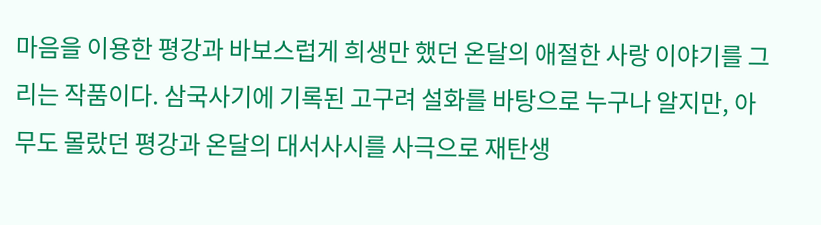마음을 이용한 평강과 바보스럽게 희생만 했던 온달의 애절한 사랑 이야기를 그리는 작품이다. 삼국사기에 기록된 고구려 설화를 바탕으로 누구나 알지만, 아무도 몰랐던 평강과 온달의 대서사시를 사극으로 재탄생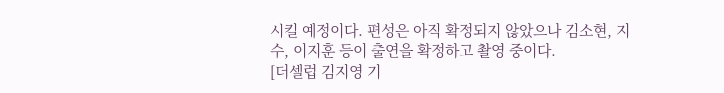시킬 예정이다. 편성은 아직 확정되지 않았으나 김소현, 지수, 이지훈 등이 출연을 확정하고 촬영 중이다.
[더셀럽 김지영 기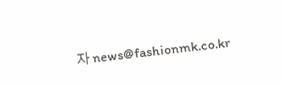자 news@fashionmk.co.kr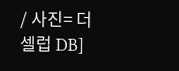/ 사진= 더셀럽 DB]